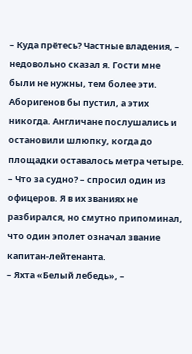– Куда прётесь? Частные владения, – недовольно сказал я. Гости мне были не нужны, тем более эти. Аборигенов бы пустил, а этих никогда. Англичане послушались и остановили шлюпку, когда до площадки оставалось метра четыре.
– Что за судно? – спросил один из офицеров. Я в их званиях не разбирался, но смутно припоминал, что один эполет означал звание капитан-лейтенанта.
– Яхта «Белый лебедь», –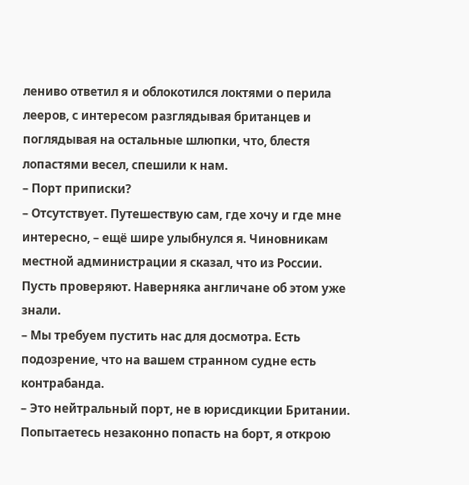лениво ответил я и облокотился локтями о перила лееров, с интересом разглядывая британцев и поглядывая на остальные шлюпки, что, блестя лопастями весел, спешили к нам.
– Порт приписки?
– Отсутствует. Путешествую сам, где хочу и где мне интересно, – ещё шире улыбнулся я. Чиновникам местной администрации я сказал, что из России. Пусть проверяют. Наверняка англичане об этом уже знали.
– Мы требуем пустить нас для досмотра. Есть подозрение, что на вашем странном судне есть контрабанда.
– Это нейтральный порт, не в юрисдикции Британии. Попытаетесь незаконно попасть на борт, я открою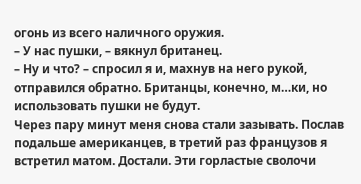огонь из всего наличного оружия.
– У нас пушки, – вякнул британец.
– Ну и что? – спросил я и, махнув на него рукой, отправился обратно. Британцы, конечно, м…ки, но использовать пушки не будут.
Через пару минут меня снова стали зазывать. Послав подальше американцев, в третий раз французов я встретил матом. Достали. Эти горластые сволочи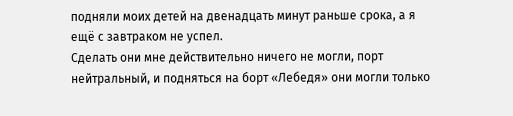подняли моих детей на двенадцать минут раньше срока, а я ещё с завтраком не успел.
Сделать они мне действительно ничего не могли, порт нейтральный, и подняться на борт «Лебедя» они могли только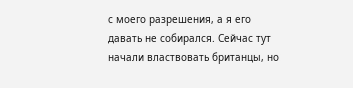с моего разрешения, а я его давать не собирался. Сейчас тут начали властвовать британцы, но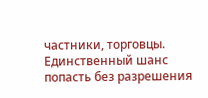частники, торговцы. Единственный шанс попасть без разрешения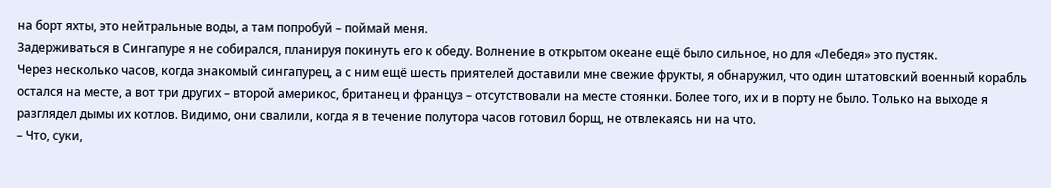на борт яхты, это нейтральные воды, а там попробуй – поймай меня.
Задерживаться в Сингапуре я не собирался, планируя покинуть его к обеду. Волнение в открытом океане ещё было сильное, но для «Лебедя» это пустяк.
Через несколько часов, когда знакомый сингапурец, а с ним ещё шесть приятелей доставили мне свежие фрукты, я обнаружил, что один штатовский военный корабль остался на месте, а вот три других – второй америкос, британец и француз – отсутствовали на месте стоянки. Более того, их и в порту не было. Только на выходе я разглядел дымы их котлов. Видимо, они свалили, когда я в течение полутора часов готовил борщ, не отвлекаясь ни на что.
– Что, суки,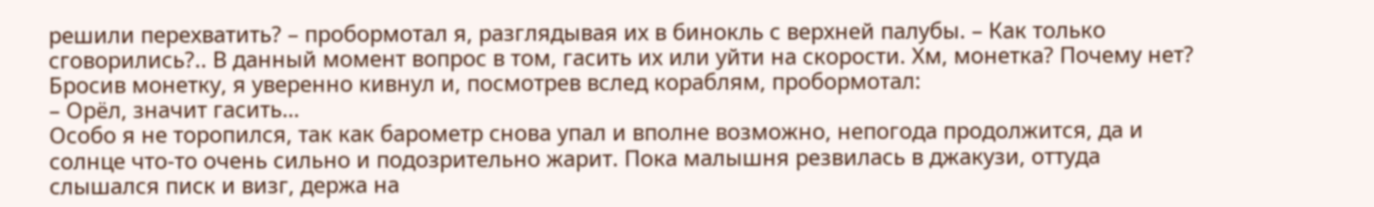решили перехватить? – пробормотал я, разглядывая их в бинокль с верхней палубы. – Как только сговорились?.. В данный момент вопрос в том, гасить их или уйти на скорости. Хм, монетка? Почему нет?
Бросив монетку, я уверенно кивнул и, посмотрев вслед кораблям, пробормотал:
– Орёл, значит гасить…
Особо я не торопился, так как барометр снова упал и вполне возможно, непогода продолжится, да и солнце что-то очень сильно и подозрительно жарит. Пока малышня резвилась в джакузи, оттуда слышался писк и визг, держа на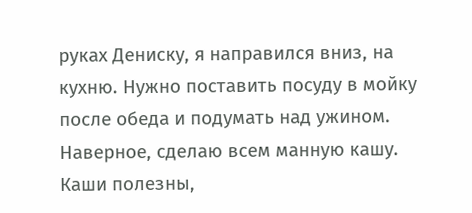руках Дениску, я направился вниз, на кухню. Нужно поставить посуду в мойку после обеда и подумать над ужином. Наверное, сделаю всем манную кашу. Каши полезны,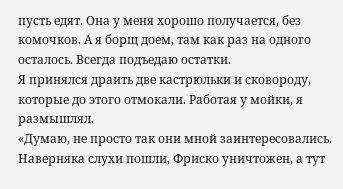пусть едят. Она у меня хорошо получается, без комочков. А я борщ доем, там как раз на одного осталось. Всегда подъедаю остатки.
Я принялся драить две кастрюльки и сковороду, которые до этого отмокали. Работая у мойки, я размышлял.
«Думаю, не просто так они мной заинтересовались. Наверняка слухи пошли, Фриско уничтожен, а тут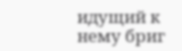идущий к нему бриг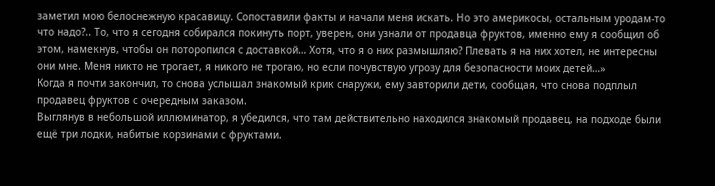заметил мою белоснежную красавицу. Сопоставили факты и начали меня искать. Но это америкосы, остальным уродам-то что надо?.. То, что я сегодня собирался покинуть порт, уверен, они узнали от продавца фруктов, именно ему я сообщил об этом, намекнув, чтобы он поторопился с доставкой… Хотя, что я о них размышляю? Плевать я на них хотел, не интересны они мне. Меня никто не трогает, я никого не трогаю, но если почувствую угрозу для безопасности моих детей…»
Когда я почти закончил, то снова услышал знакомый крик снаружи, ему завторили дети, сообщая, что снова подплыл продавец фруктов с очередным заказом.
Выглянув в небольшой иллюминатор, я убедился, что там действительно находился знакомый продавец, на подходе были ещё три лодки, набитые корзинами с фруктами.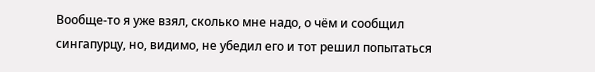Вообще-то я уже взял, сколько мне надо, о чём и сообщил сингапурцу, но, видимо, не убедил его и тот решил попытаться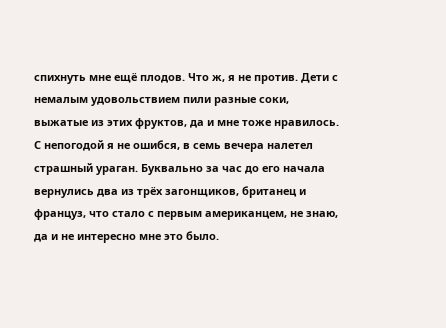спихнуть мне ещё плодов. Что ж, я не против. Дети с немалым удовольствием пили разные соки, выжатые из этих фруктов, да и мне тоже нравилось.
С непогодой я не ошибся, в семь вечера налетел страшный ураган. Буквально за час до его начала вернулись два из трёх загонщиков, британец и француз, что стало с первым американцем, не знаю, да и не интересно мне это было.